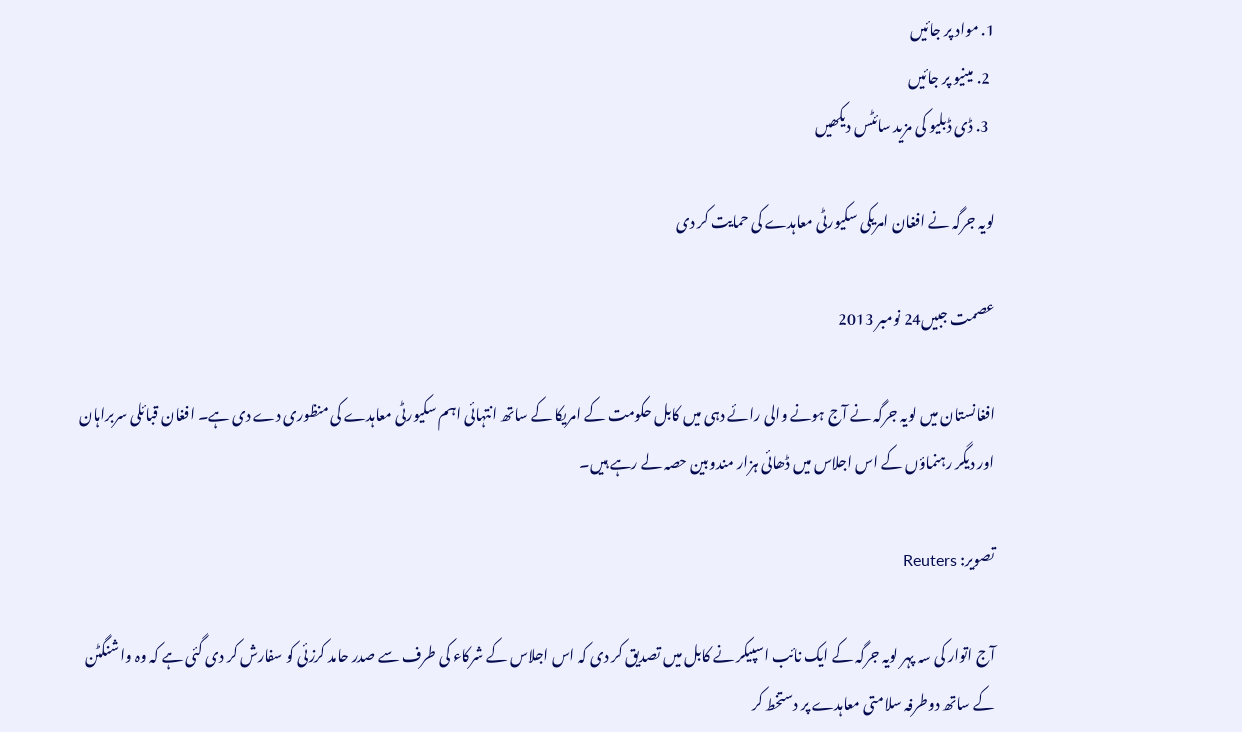1. مواد پر جائیں
  2. مینیو پر جائیں
  3. ڈی ڈبلیو کی مزید سائٹس دیکھیں

لویہ جرگہ نے افغان امریکی سکیورٹی معاہدے کی حمایت کر دی

عصمت جبیں24 نومبر 2013

افغانستان میں لویہ جرگہ نے آج ہونے والی رائے دہی میں کابل حکومت کے امریکا کے ساتھ انتہائی اہم سکیورٹی معاہدے کی منظوری دے دی ہے۔ افغان قبائلی سربراہان اور دیگر رہنماؤں کے اس اجلاس میں ڈھائی ہزار مندوبین حصہ لے رہے ہیں۔

تصویر: Reuters

آج اتوار کی سہ پہر لویہ جرگہ کے ایک نائب اسپیکر نے کابل میں تصدیق کر دی کہ اس اجلاس کے شرکاء کی طرف سے صدر حامد کرزئی کو سفارش کر دی گئی ہے کہ وہ واشنگٹن کے ساتھ دوطرفہ سلامتی معاہدے پر دستخط کر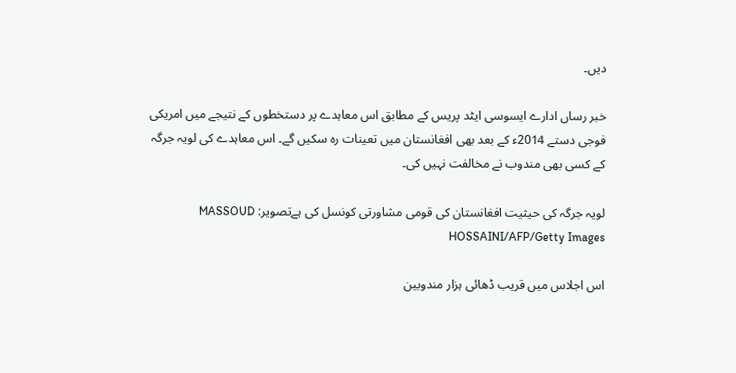دیں۔

خبر رساں ادارے ایسوسی ایٹد پریس کے مطابق اس معاہدے پر دستخطوں کے نتیجے میں امریکی فوجی دستے 2014ء کے بعد بھی افغانستان میں تعینات رہ سکیں گے۔ اس معاہدے کی لویہ جرگہ کے کسی بھی مندوب نے مخالفت نہیں کی۔

لویہ جرگہ کی حیثیت افغانستان کی قومی مشاورتی کونسل کی ہےتصویر: MASSOUD HOSSAINI/AFP/Getty Images

اس اجلاس میں قریب ڈھائی ہزار مندوبین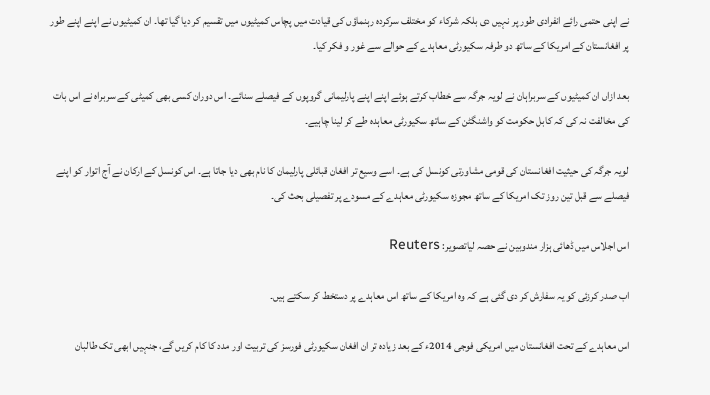نے اپنی حتمی رائے انفرادی طور پر نہیں دی بلکہ شرکاء کو مختلف سرکردہ رہنماؤں کی قیادت میں پچاس کمیٹیوں میں تقسیم کر دیا گیا تھا۔ ان کمیٹیوں نے اپنے اپنے طور پر افغانستان کے امریکا کے ساتھ دو طرفہ سکیورٹی معاہدے کے حوالے سے غور و فکر کیا۔

بعد ازاں ان کمیٹیوں کے سربراہان نے لویہ جرگہ سے خطاب کرتے ہوئے اپنے اپنے پارلیمانی گروپوں کے فیصلے سنائے۔ اس دوران کسی بھی کمیٹی کے سربراہ نے اس بات کی مخالفت نہ کی کہ کابل حکومت کو واشنگٹن کے ساتھ سکیورٹی معاہدہ طے کر لینا چاہیے۔

لویہ جرگہ کی حیثیت افغانستان کی قومی مشاورتی کونسل کی ہے۔ اسے وسیع تر افغان قبائلی پارلیمان کا نام بھی دیا جاتا ہے۔ اس کونسل کے ارکان نے آج اتوار کو اپنے فیصلے سے قبل تین روز تک امریکا کے ساتھ مجوزہ سکیورٹی معاہدے کے مسودے پر تفصیلی بحث کی۔

اس اجلاس میں ڈھائی ہزار مندوبین نے حصہ لیاتصویر: Reuters

اب صدر کرزئی کو یہ سفارش کر دی گئی ہے کہ وہ امریکا کے ساتھ اس معاہدے پر دستخط کر سکتے ہیں۔

اس معاہدے کے تحت افغانستان میں امریکی فوجی 2014ء کے بعد زیادہ تر ان افغان سکیورٹی فورسز کی تربیت اور مدد کا کام کریں گے، جنہیں ابھی تک طالبان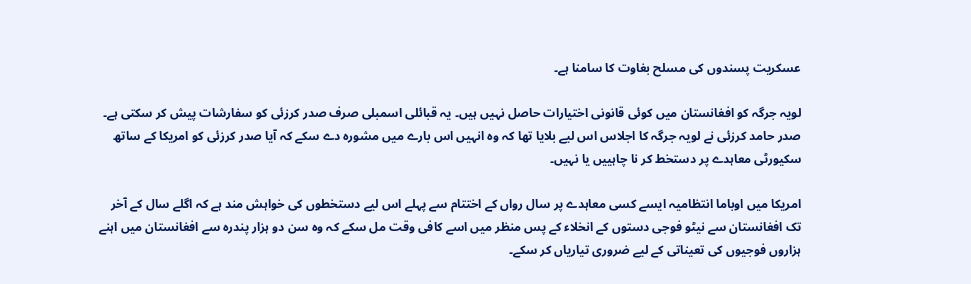عسکریت پسندوں کی مسلح بغاوت کا سامنا ہے۔

لویہ جرگہ کو افغانستان میں کوئی قانونی اختیارات حاصل نہیں ہیں۔ یہ قبائلی اسمبلی صرف صدر کرزئی کو سفارشات پیش کر سکتی ہے۔ صدر حامد کرزئی نے لویہ جرگہ کا اجلاس اس لیے بلایا تھا کہ وہ انہیں اس بارے میں مشورہ دے سکے کہ آیا صدر کرزئی کو امریکا کے ساتھ سکیورٹی معاہدے پر دستخط کر نا چاہییں یا نہیں۔

امریکا میں اوباما انتظامیہ ایسے کسی معاہدے پر سال رواں کے اختتام سے پہلے اس لیے دستخطوں کی خواہش مند ہے کہ اگلے سال کے آخر تک افغانستان سے نیٹو فوجی دستوں کے انخلاء کے پس منظر میں اسے کافی وقت مل سکے کہ وہ سن دو ہزار پندرہ سے افغانستان میں اہنے ہزاروں فوجیوں کی تعیناتی کے لیے ضروری تیاریاں کر سکے۔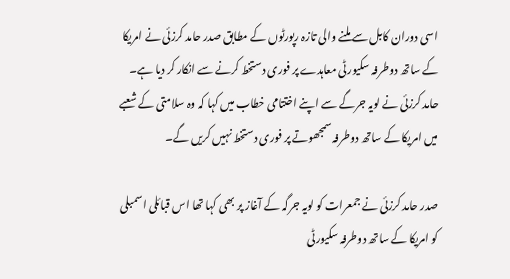اسی دوران کابل سے ملنے والی تازہ رپورٹوں کے مطابق صدر حامد کرزئی نے امریکا کے ساتھ دوطرفہ سکیورٹی معاہدے پر فوری دستخط کرنے سے انکار کر دیا ہے۔ حامد کرزئی نے لویہ جرگے سے اپنے اختتامی خطاب میں کہا کہ وہ سلامتی کے شعبے میں امریکا کے ساتھ دوطرفہ سمجھوتے پر فوری دستخط نہیں کریں گے۔

صدر حامد کرزئی نے جمعرات کو لویہ جرگہ کے آغاز پر بھی کہا تھا اس قبائلی اسمبلی کو امریکا کے ساتھ دوطرفہ سکیورٹی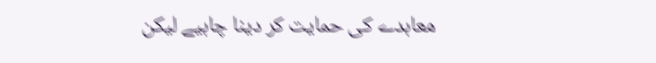معاہدے کی حمایت کر دینا چاہیے لیکن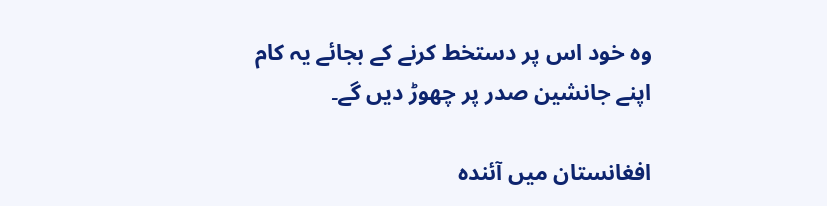وہ خود اس پر دستخط کرنے کے بجائے یہ کام اپنے جانشین صدر پر چھوڑ دیں گے۔

افغانستان میں آئندہ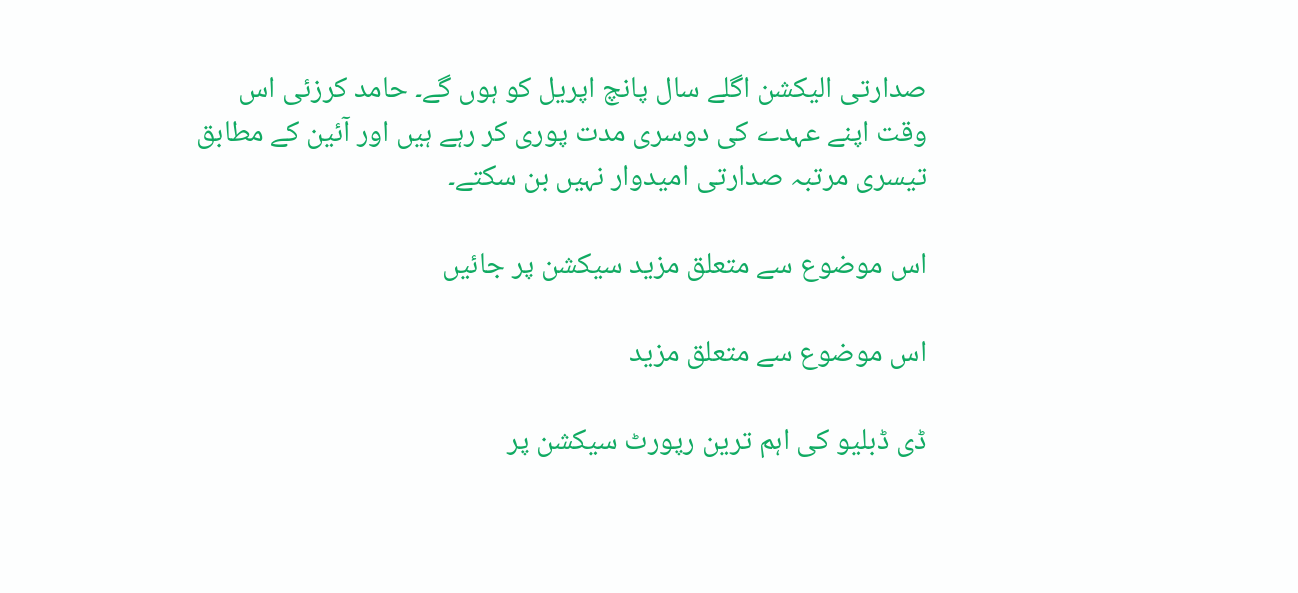صدارتی الیکشن اگلے سال پانچ اپریل کو ہوں گے۔ حامد کرزئی اس وقت اپنے عہدے کی دوسری مدت پوری کر رہے ہیں اور آئین کے مطابق تیسری مرتبہ صدارتی امیدوار نہیں بن سکتے۔

اس موضوع سے متعلق مزید سیکشن پر جائیں

اس موضوع سے متعلق مزید

ڈی ڈبلیو کی اہم ترین رپورٹ سیکشن پر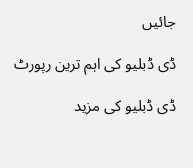جائیں

ڈی ڈبلیو کی اہم ترین رپورٹ

ڈی ڈبلیو کی مزید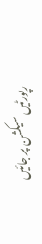رپورٹیں سیکشن پر جائیں